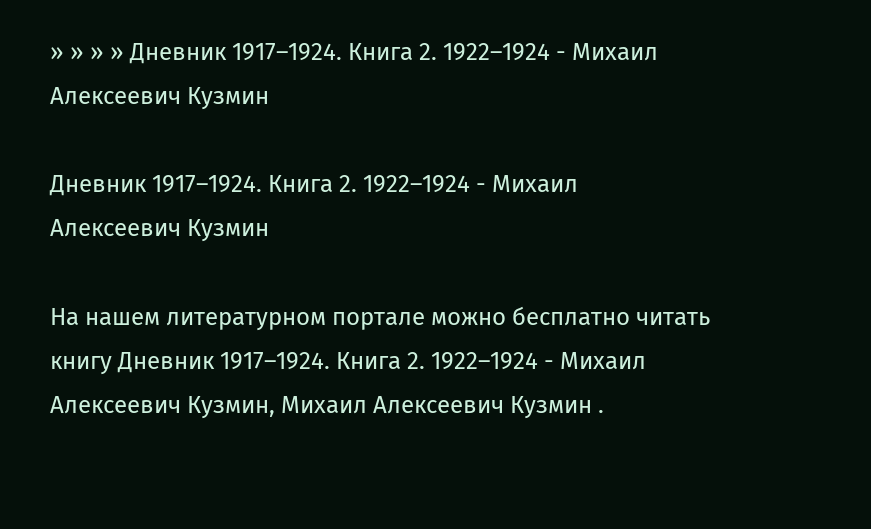» » » » Дневник 1917–1924. Книга 2. 1922–1924 - Михаил Алексеевич Кузмин

Дневник 1917–1924. Книга 2. 1922–1924 - Михаил Алексеевич Кузмин

На нашем литературном портале можно бесплатно читать книгу Дневник 1917–1924. Книга 2. 1922–1924 - Михаил Алексеевич Кузмин, Михаил Алексеевич Кузмин .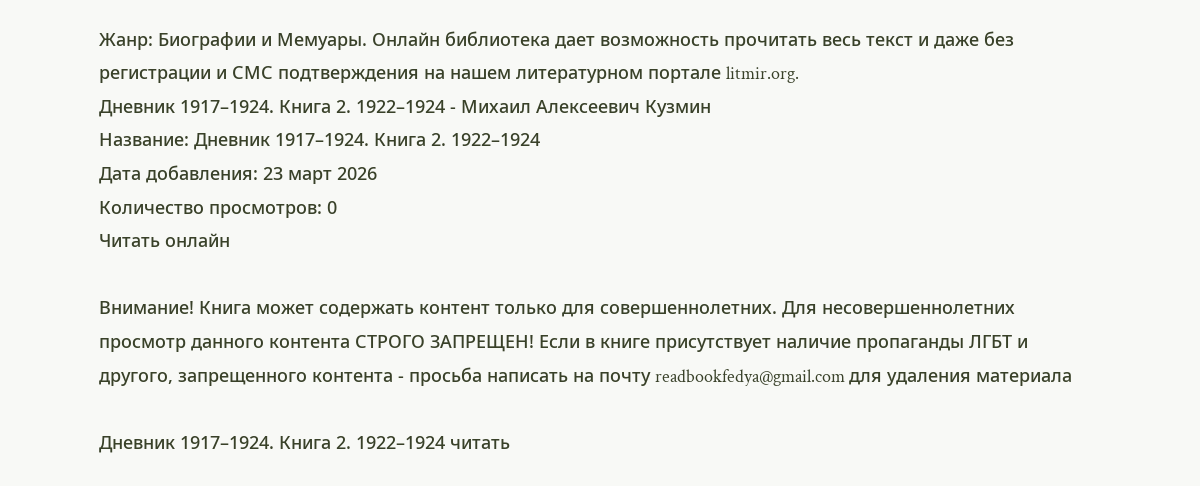Жанр: Биографии и Мемуары. Онлайн библиотека дает возможность прочитать весь текст и даже без регистрации и СМС подтверждения на нашем литературном портале litmir.org.
Дневник 1917–1924. Книга 2. 1922–1924 - Михаил Алексеевич Кузмин
Название: Дневник 1917–1924. Книга 2. 1922–1924
Дата добавления: 23 март 2026
Количество просмотров: 0
Читать онлайн

Внимание! Книга может содержать контент только для совершеннолетних. Для несовершеннолетних просмотр данного контента СТРОГО ЗАПРЕЩЕН! Если в книге присутствует наличие пропаганды ЛГБТ и другого, запрещенного контента - просьба написать на почту readbookfedya@gmail.com для удаления материала

Дневник 1917–1924. Книга 2. 1922–1924 читать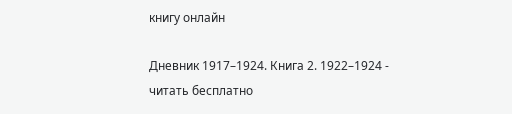книгу онлайн

Дневник 1917–1924. Книга 2. 1922–1924 - читать бесплатно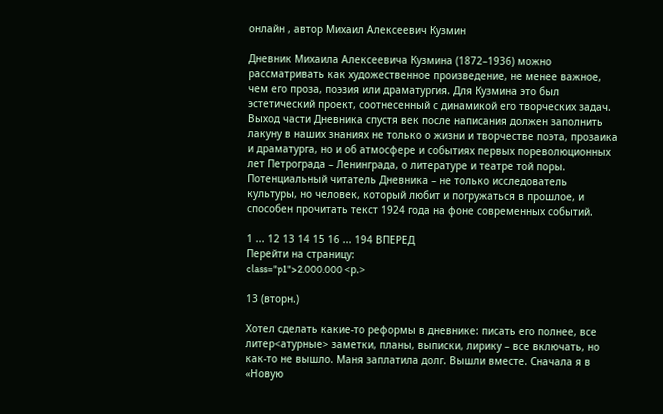онлайн , автор Михаил Алексеевич Кузмин

Дневник Михаила Алексеевича Кузмина (1872–1936) можно рассматривать как художественное произведение, не менее важное, чем его проза, поэзия или драматургия. Для Кузмина это был эстетический проект, соотнесенный с динамикой его творческих задач. Выход части Дневника спустя век после написания должен заполнить лакуну в наших знаниях не только о жизни и творчестве поэта, прозаика и драматурга, но и об атмосфере и событиях первых пореволюционных лет Петрограда – Ленинграда, о литературе и театре той поры. Потенциальный читатель Дневника – не только исследователь культуры, но человек, который любит и погружаться в прошлое, и способен прочитать текст 1924 года на фоне современных событий.

1 ... 12 13 14 15 16 ... 194 ВПЕРЕД
Перейти на страницу:
class="p1">2.000.000 <р.>

13 (вторн.)

Хотел сделать какие-то реформы в дневнике: писать его полнее, все литер<атурные> заметки, планы, выписки, лирику – все включать, но как-то не вышло. Маня заплатила долг. Вышли вместе. Сначала я в «Новую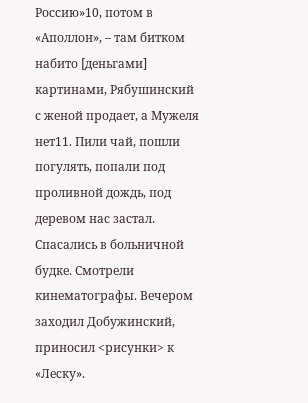Россию»10, потом в «Аполлон», – там битком набито [деньгами] картинами, Рябушинский с женой продает, а Мужеля нет11. Пили чай, пошли погулять, попали под проливной дождь, под деревом нас застал. Спасались в больничной будке. Смотрели кинематографы. Вечером заходил Добужинский, приносил <рисунки> к «Леску».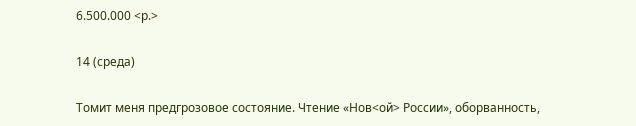6.500.000 <р.>

14 (среда)

Томит меня предгрозовое состояние. Чтение «Нов<ой> России», оборванность,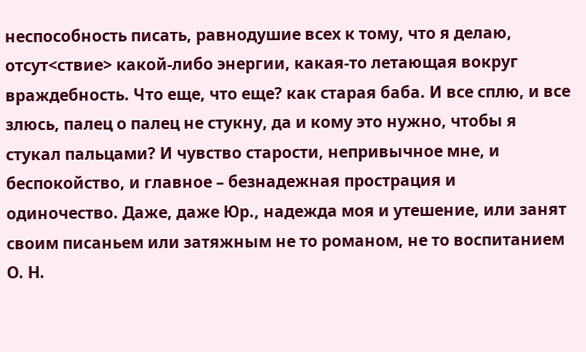неспособность писать, равнодушие всех к тому, что я делаю, отсут<ствие> какой-либо энергии, какая-то летающая вокруг враждебность. Что еще, что еще? как старая баба. И все сплю, и все злюсь, палец о палец не стукну, да и кому это нужно, чтобы я стукал пальцами? И чувство старости, непривычное мне, и беспокойство, и главное – безнадежная прострация и одиночество. Даже, даже Юр., надежда моя и утешение, или занят своим писаньем или затяжным не то романом, не то воспитанием О. Н.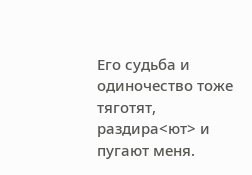Его судьба и одиночество тоже тяготят, раздира<ют> и пугают меня.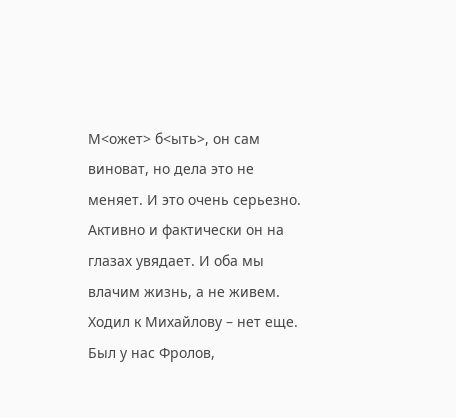М<ожет> б<ыть>, он сам виноват, но дела это не меняет. И это очень серьезно. Активно и фактически он на глазах увядает. И оба мы влачим жизнь, а не живем. Ходил к Михайлову – нет еще. Был у нас Фролов,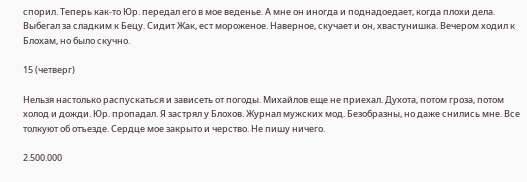спорил. Теперь как-то Юр. передал его в мое веденье. А мне он иногда и поднадоедает, когда плохи дела. Выбегал за сладким к Бецу. Сидит Жак, ест мороженое. Наверное, скучает и он, хвастунишка. Вечером ходил к Блохам, но было скучно.

15 (четверг)

Нельзя настолько распускаться и зависеть от погоды. Михайлов еще не приехал. Духота, потом гроза, потом холод и дожди. Юр. пропадал. Я застрял у Блохов. Журнал мужских мод. Безобразны, но даже снились мне. Все толкуют об отъезде. Сердце мое закрыто и черство. Не пишу ничего.

2.500.000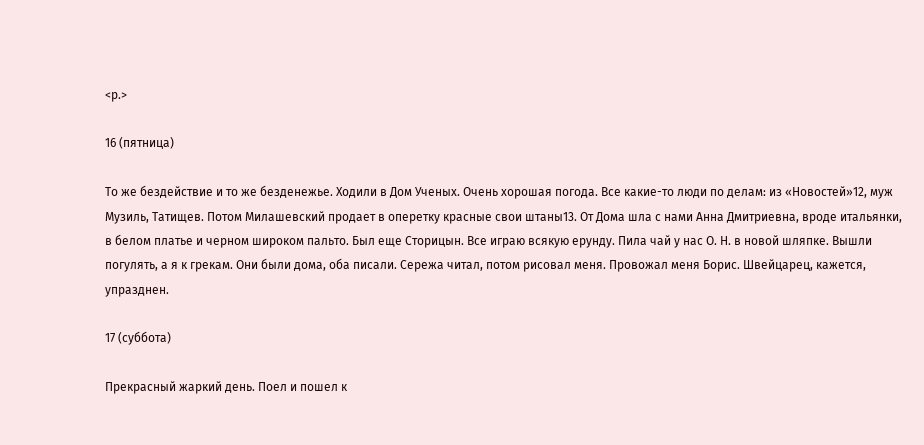<р.>

16 (пятница)

То же бездействие и то же безденежье. Ходили в Дом Ученых. Очень хорошая погода. Все какие-то люди по делам: из «Новостей»12, муж Музиль, Татищев. Потом Милашевский продает в оперетку красные свои штаны13. От Дома шла с нами Анна Дмитриевна, вроде итальянки, в белом платье и черном широком пальто. Был еще Сторицын. Все играю всякую ерунду. Пила чай у нас О. Н. в новой шляпке. Вышли погулять, а я к грекам. Они были дома, оба писали. Сережа читал, потом рисовал меня. Провожал меня Борис. Швейцарец, кажется, упразднен.

17 (суббота)

Прекрасный жаркий день. Поел и пошел к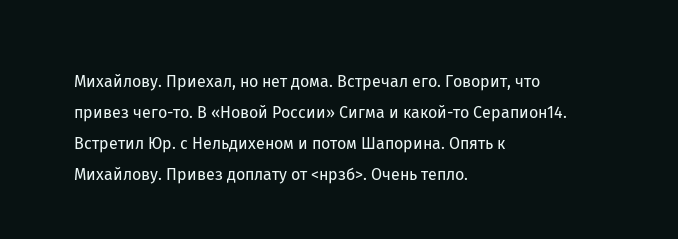Михайлову. Приехал, но нет дома. Встречал его. Говорит, что привез чего-то. В «Новой России» Сигма и какой-то Серапион14. Встретил Юр. с Нельдихеном и потом Шапорина. Опять к Михайлову. Привез доплату от <нрзб>. Очень тепло.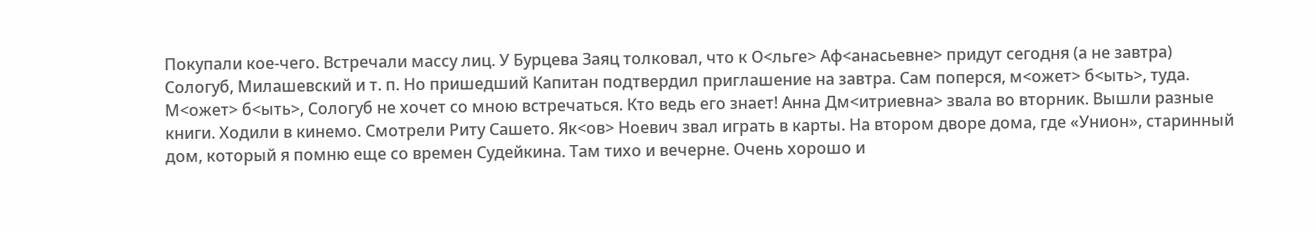Покупали кое-чего. Встречали массу лиц. У Бурцева Заяц толковал, что к О<льге> Аф<анасьевне> придут сегодня (а не завтра) Сологуб, Милашевский и т. п. Но пришедший Капитан подтвердил приглашение на завтра. Сам поперся, м<ожет> б<ыть>, туда. М<ожет> б<ыть>, Сологуб не хочет со мною встречаться. Кто ведь его знает! Анна Дм<итриевна> звала во вторник. Вышли разные книги. Ходили в кинемо. Смотрели Риту Сашето. Як<ов> Ноевич звал играть в карты. На втором дворе дома, где «Унион», старинный дом, который я помню еще со времен Судейкина. Там тихо и вечерне. Очень хорошо и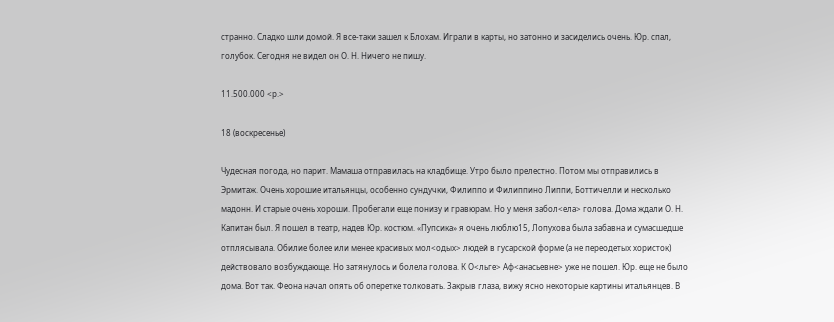странно. Сладко шли домой. Я все-таки зашел к Блохам. Играли в карты, но затонно и засиделись очень. Юр. спал, голубок. Сегодня не видел он О. Н. Ничего не пишу.

11.500.000 <р.>

18 (воскресенье)

Чудесная погода, но парит. Мамаша отправилась на кладбище. Утро было прелестно. Потом мы отправились в Эрмитаж. Очень хорошие итальянцы, особенно сундучки, Филиппо и Филиппино Липпи, Боттичелли и несколько мадонн. И старые очень хороши. Пробегали еще понизу и гравюрам. Но у меня забол<ела> голова. Дома ждали О. Н. Капитан был. Я пошел в театр, надев Юр. костюм. «Пупсика» я очень люблю15, Лопухова была забавна и сумасшедше отплясывала. Обилие более или менее красивых мол<одых> людей в гусарской форме (а не переодетых хористок) действовало возбуждающе. Но затянулось и болела голова. К О<льге> Аф<анасьевне> уже не пошел. Юр. еще не было дома. Вот так. Феона начал опять об оперетке толковать. Закрыв глаза, вижу ясно некоторые картины итальянцев. В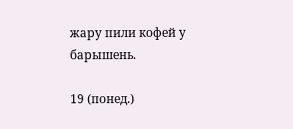жару пили кофей у барышень.

19 (понед.)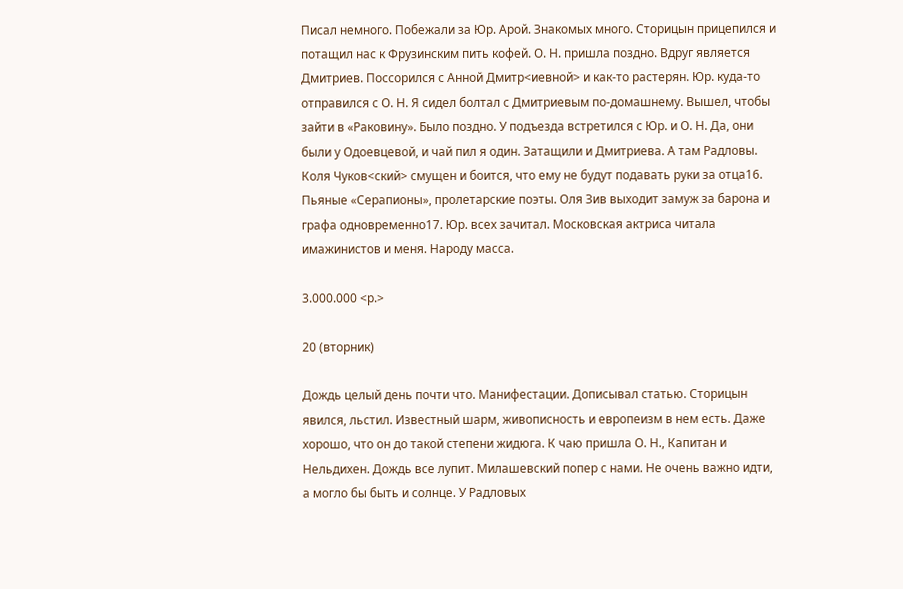Писал немного. Побежали за Юр. Арой. Знакомых много. Сторицын прицепился и потащил нас к Фрузинским пить кофей. О. Н. пришла поздно. Вдруг является Дмитриев. Поссорился с Анной Дмитр<иевной> и как-то растерян. Юр. куда-то отправился с О. Н. Я сидел болтал с Дмитриевым по-домашнему. Вышел, чтобы зайти в «Раковину». Было поздно. У подъезда встретился с Юр. и О. Н. Да, они были у Одоевцевой, и чай пил я один. Затащили и Дмитриева. А там Радловы. Коля Чуков<ский> смущен и боится, что ему не будут подавать руки за отца16. Пьяные «Серапионы», пролетарские поэты. Оля Зив выходит замуж за барона и графа одновременно17. Юр. всех зачитал. Московская актриса читала имажинистов и меня. Народу масса.

3.000.000 <р.>

20 (вторник)

Дождь целый день почти что. Манифестации. Дописывал статью. Сторицын явился, льстил. Известный шарм, живописность и европеизм в нем есть. Даже хорошо, что он до такой степени жидюга. К чаю пришла О. Н., Капитан и Нельдихен. Дождь все лупит. Милашевский попер с нами. Не очень важно идти, а могло бы быть и солнце. У Радловых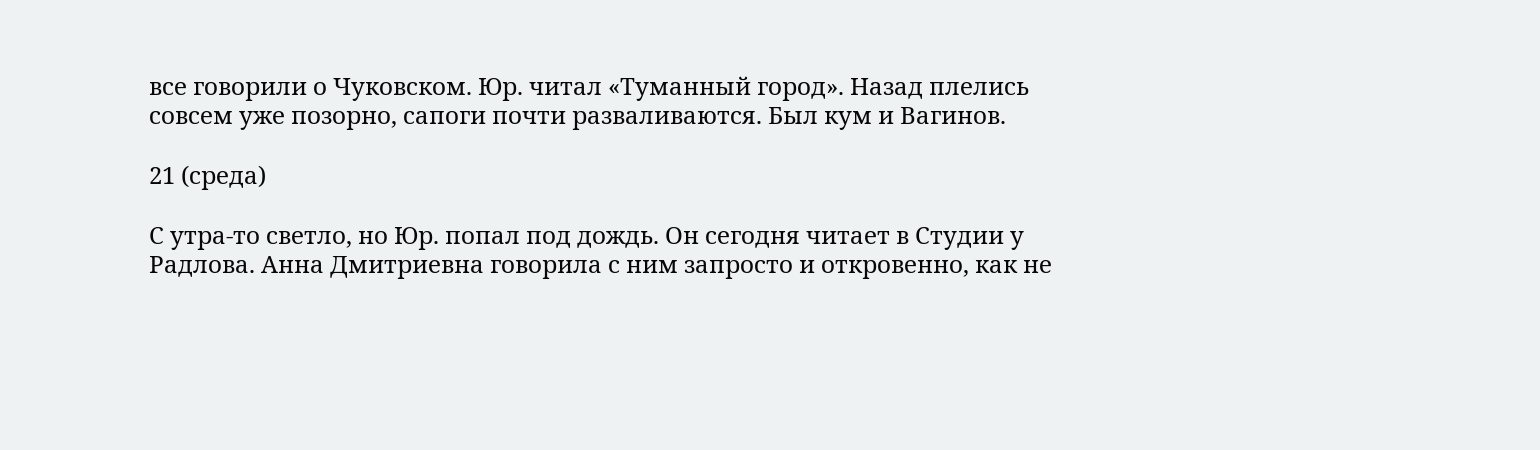все говорили о Чуковском. Юр. читал «Туманный город». Назад плелись совсем уже позорно, сапоги почти разваливаются. Был кум и Вагинов.

21 (среда)

С утра-то светло, но Юр. попал под дождь. Он сегодня читает в Студии у Радлова. Анна Дмитриевна говорила с ним запросто и откровенно, как не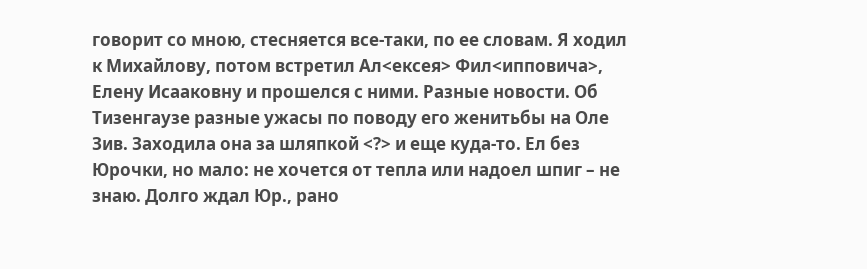говорит со мною, стесняется все-таки, по ее словам. Я ходил к Михайлову, потом встретил Ал<ексея> Фил<ипповича>, Елену Исааковну и прошелся с ними. Разные новости. Об Тизенгаузе разные ужасы по поводу его женитьбы на Оле Зив. Заходила она за шляпкой <?> и еще куда-то. Ел без Юрочки, но мало: не хочется от тепла или надоел шпиг – не знаю. Долго ждал Юр., рано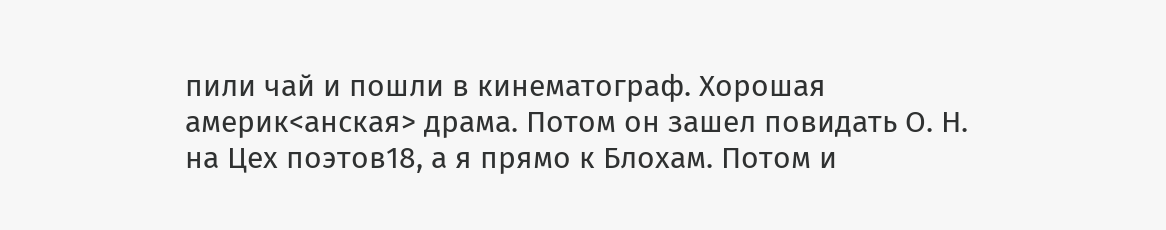пили чай и пошли в кинематограф. Хорошая америк<анская> драма. Потом он зашел повидать О. Н. на Цех поэтов18, а я прямо к Блохам. Потом и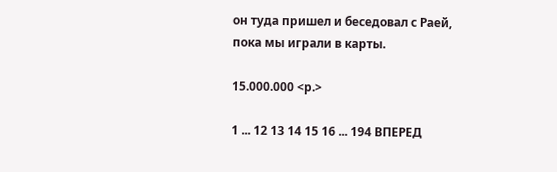он туда пришел и беседовал с Раей, пока мы играли в карты.

15.000.000 <р.>

1 ... 12 13 14 15 16 ... 194 ВПЕРЕД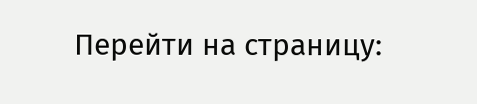Перейти на страницу: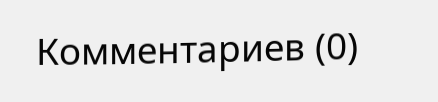Комментариев (0)